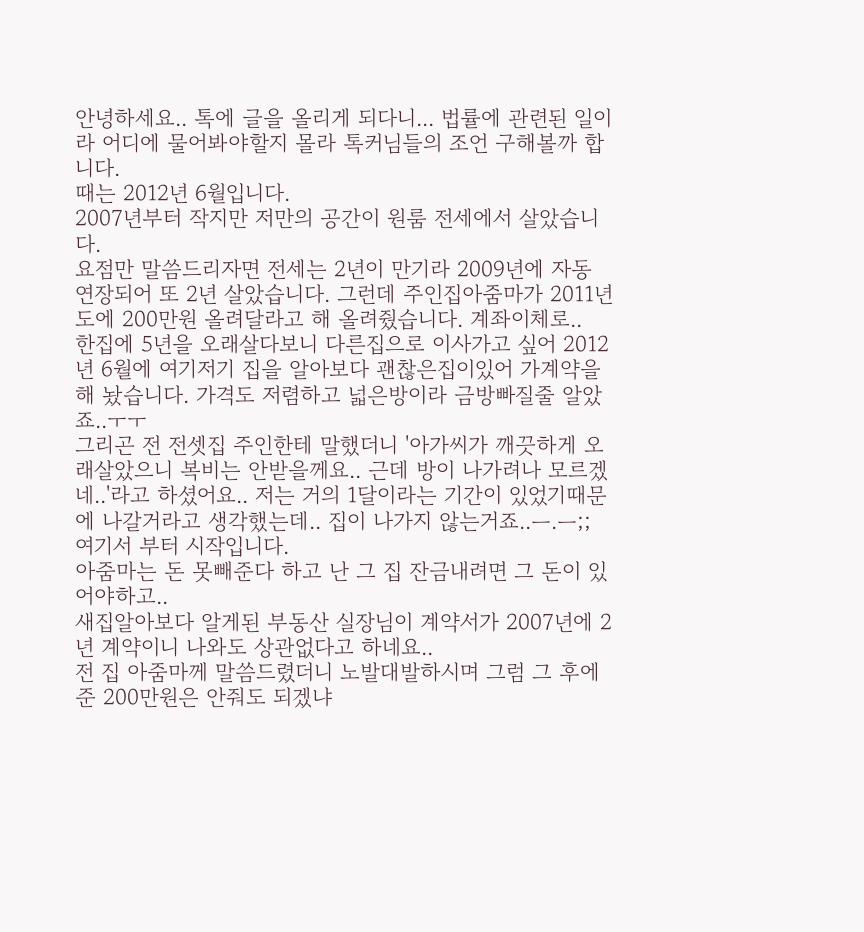안녕하세요.. 톡에 글을 올리게 되다니... 법률에 관련된 일이라 어디에 물어봐야할지 몰라 톡커님들의 조언 구해볼까 합니다.
때는 2012년 6월입니다.
2007년부터 작지만 저만의 공간이 원룸 전세에서 살았습니다.
요점만 말씀드리자면 전세는 2년이 만기라 2009년에 자동 연장되어 또 2년 살았습니다. 그런데 주인집아줌마가 2011년도에 200만원 올려달라고 해 올려줬습니다. 계좌이체로..
한집에 5년을 오래살다보니 다른집으로 이사가고 싶어 2012년 6월에 여기저기 집을 알아보다 괜찮은집이있어 가계약을 해 놨습니다. 가격도 저렴하고 넓은방이라 금방빠질줄 알았죠..ㅜㅜ
그리곤 전 전셋집 주인한테 말했더니 '아가씨가 깨끗하게 오래살았으니 복비는 안받을께요.. 근데 방이 나가려나 모르겠네..'라고 하셨어요.. 저는 거의 1달이라는 기간이 있었기때문에 나갈거라고 생각했는데.. 집이 나가지 않는거죠..ㅡ.ㅡ;;
여기서 부터 시작입니다.
아줌마는 돈 못빼준다 하고 난 그 집 잔금내려면 그 돈이 있어야하고..
새집알아보다 알게된 부동산 실장님이 계약서가 2007년에 2년 계약이니 나와도 상관없다고 하네요..
전 집 아줌마께 말씀드렸더니 노발대발하시며 그럼 그 후에 준 200만원은 안줘도 되겠냐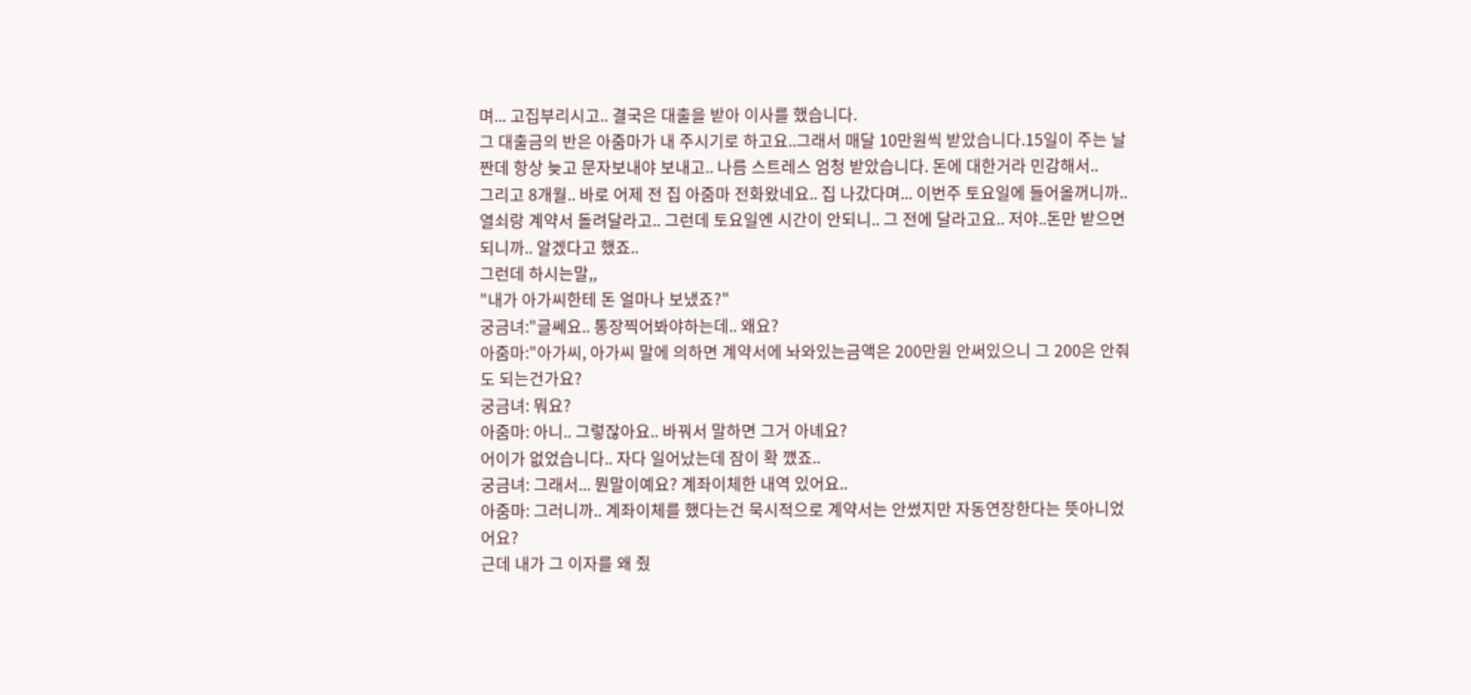며... 고집부리시고.. 결국은 대출을 받아 이사를 했습니다.
그 대출금의 반은 아줌마가 내 주시기로 하고요..그래서 매달 10만원씩 받았습니다.15일이 주는 날짠데 항상 늦고 문자보내야 보내고.. 나름 스트레스 엄청 받았습니다. 돈에 대한거라 민감해서..
그리고 8개월.. 바로 어제 전 집 아줌마 전화왔네요.. 집 나갔다며... 이번주 토요일에 들어올꺼니까..
열쇠랑 계약서 돌려달라고.. 그런데 토요일엔 시간이 안되니.. 그 전에 달라고요.. 저야..돈만 받으면 되니까.. 알겠다고 했죠..
그런데 하시는말,,
"내가 아가씨한테 돈 얼마나 보냈죠?"
궁금녀:"글쎄요.. 통장찍어봐야하는데.. 왜요?
아줌마:"아가씨, 아가씨 말에 의하면 계약서에 놔와있는금액은 200만원 안써있으니 그 200은 안줘도 되는건가요?
궁금녀: 뭐요?
아줌마: 아니.. 그렇잖아요.. 바꿔서 말하면 그거 아녜요?
어이가 없었습니다.. 자다 일어났는데 잠이 확 깼죠..
궁금녀: 그래서... 뭔말이예요? 계좌이체한 내역 있어요..
아줌마: 그러니까.. 계좌이체를 했다는건 묵시적으로 계약서는 안썼지만 자동연장한다는 뜻아니었어요?
근데 내가 그 이자를 왜 줬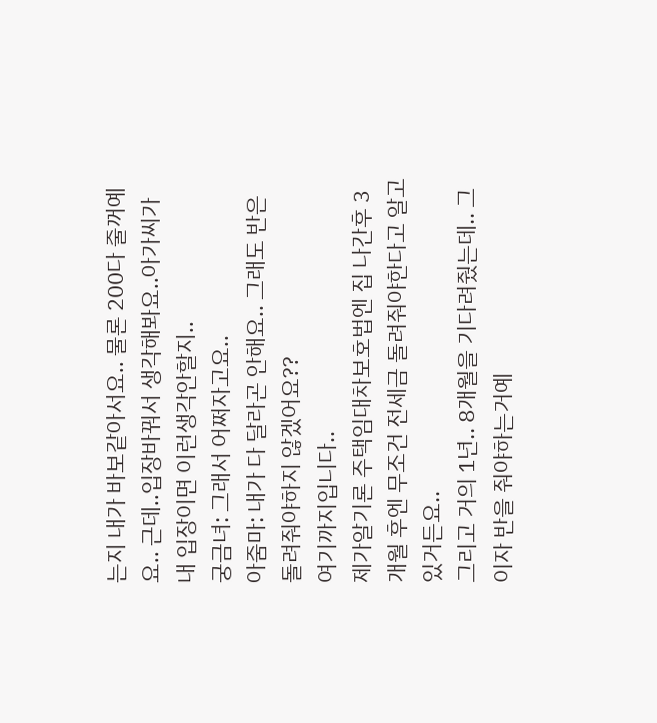는지 내가 바보같아서요.. 물론 200다 줄꺼예요.. 근데..입장바꿔서 생각해봐요..아가씨가 내 입장이면 이런생각안할지..
궁금녀: 그래서 어쩌자고요..
아줌마: 내가 다 달라곤 안해요.. 그래도 반은 돌려줘야하지 않겠어요??
여기까지입니다..
제가알기론 주택임대차보호법엔 집 나간후 3개월 후엔 무조건 전세금 돌려줘야한다고 알고있거든요..
그리고 거의 1년.. 8개월을 기다려줬는데.. 그 이자 반을 줘야하는거예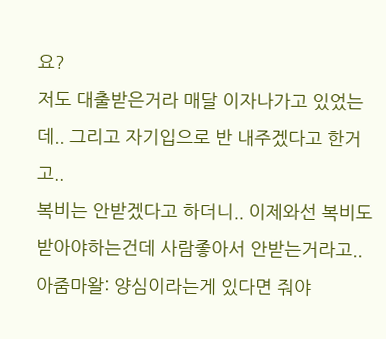요?
저도 대출받은거라 매달 이자나가고 있었는데.. 그리고 자기입으로 반 내주겠다고 한거고..
복비는 안받겠다고 하더니.. 이제와선 복비도 받아야하는건데 사람좋아서 안받는거라고..
아줌마왈: 양심이라는게 있다면 줘야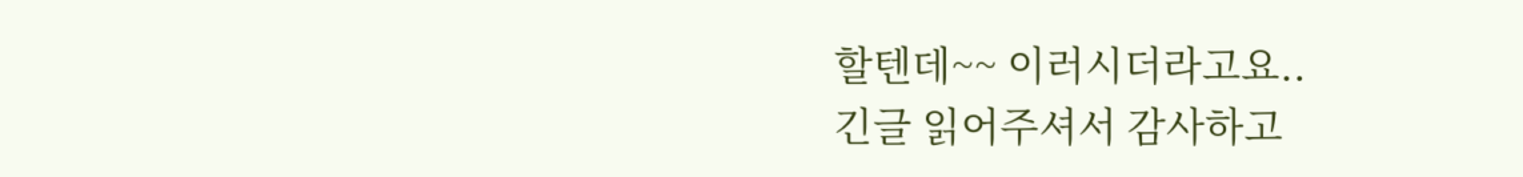할텐데~~ 이러시더라고요..
긴글 읽어주셔서 감사하고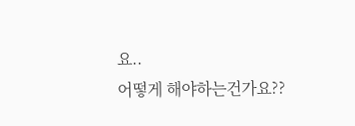요..
어떻게 해야하는건가요??